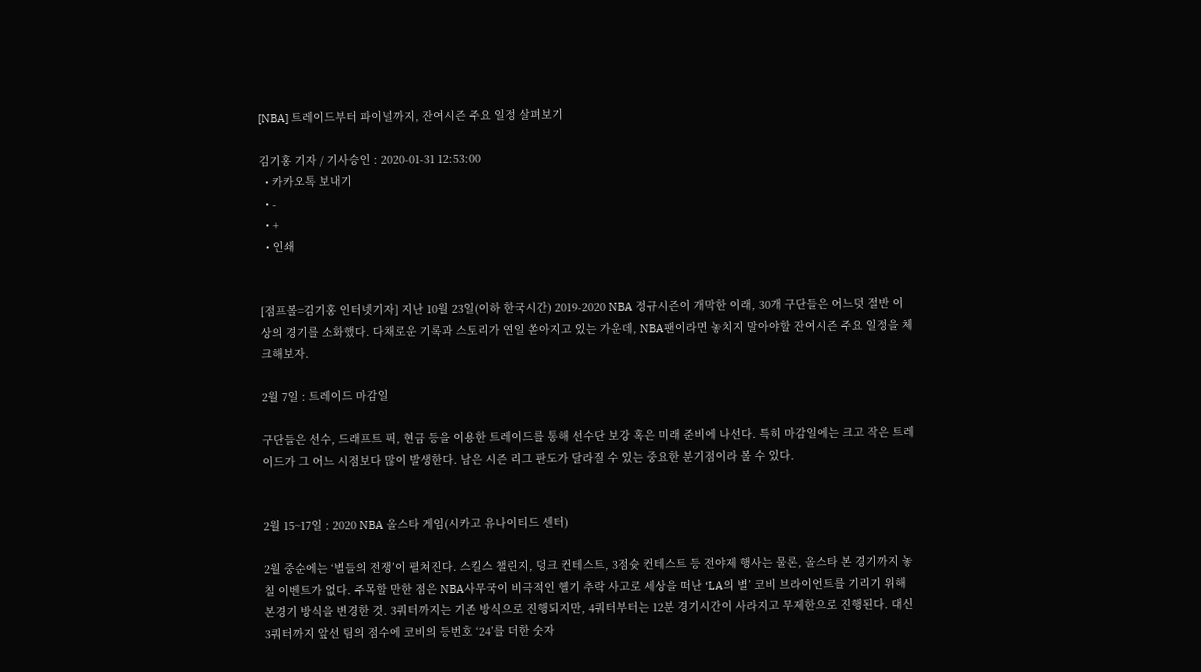[NBA] 트레이드부터 파이널까지, 잔여시즌 주요 일정 살펴보기

김기홍 기자 / 기사승인 : 2020-01-31 12:53:00
  • 카카오톡 보내기
  • -
  • +
  • 인쇄


[점프볼=김기홍 인터넷기자] 지난 10월 23일(이하 한국시간) 2019-2020 NBA 정규시즌이 개막한 이래, 30개 구단들은 어느덧 절반 이상의 경기를 소화했다. 다채로운 기록과 스토리가 연일 쏟아지고 있는 가운데, NBA팬이라면 놓치지 말아야할 잔여시즌 주요 일정을 체크해보자.

2월 7일 : 트레이드 마감일

구단들은 선수, 드래프트 픽, 현금 등을 이용한 트레이드를 통해 선수단 보강 혹은 미래 준비에 나선다. 특히 마감일에는 크고 작은 트레이드가 그 어느 시점보다 많이 발생한다. 남은 시즌 리그 판도가 달라질 수 있는 중요한 분기점이라 볼 수 있다.


2월 15~17일 : 2020 NBA 올스타 게임(시카고 유나이티드 센터)

2월 중순에는 ‘별들의 전쟁’이 펼쳐진다. 스킬스 챌린지, 덩크 컨테스트, 3점슛 컨테스트 등 전야제 행사는 물론, 올스타 본 경기까지 놓칠 이벤트가 없다. 주목할 만한 점은 NBA사무국이 비극적인 헬기 추락 사고로 세상을 떠난 ‘LA의 별’ 코비 브라이언트를 기리기 위해 본경기 방식을 변경한 것. 3쿼터까지는 기존 방식으로 진행되지만, 4쿼터부터는 12분 경기시간이 사라지고 무제한으로 진행된다. 대신 3쿼터까지 앞선 팀의 점수에 코비의 등번호 ‘24’를 더한 숫자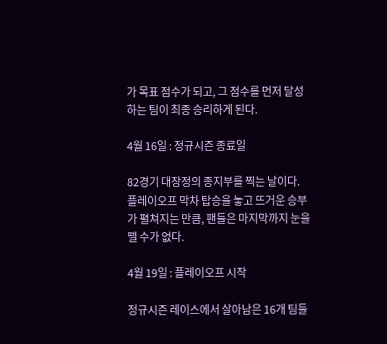가 목표 점수가 되고, 그 점수를 먼저 달성하는 팀이 최종 승리하게 된다.

4월 16일 : 정규시즌 종료일

82경기 대장정의 종지부를 찍는 날이다. 플레이오프 막차 탑승을 놓고 뜨거운 승부가 펼쳐지는 만큼, 팬들은 마지막까지 눈을 뗄 수가 없다.

4월 19일 : 플레이오프 시작

정규시즌 레이스에서 살아남은 16개 팀들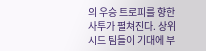의 우승 트로피를 향한 사투가 펼쳐진다. 상위 시드 팀들이 기대에 부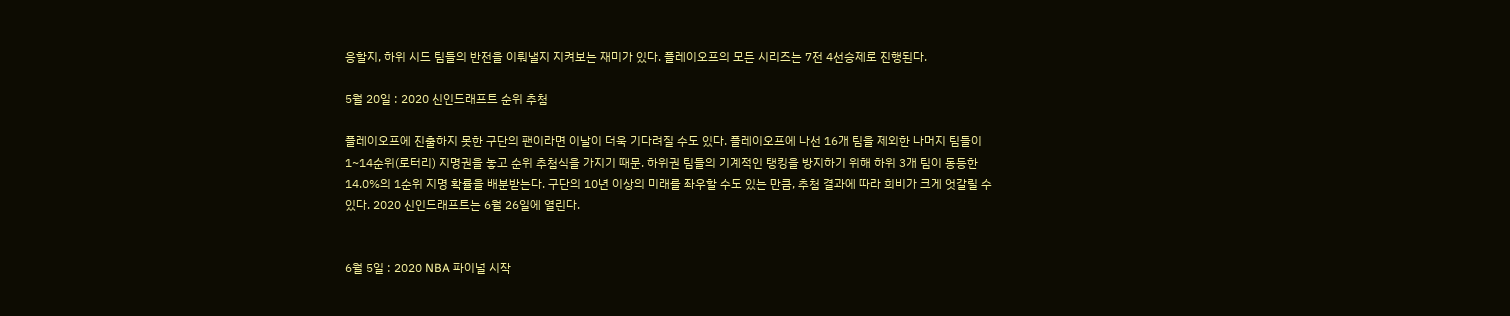응할지, 하위 시드 팀들의 반전을 이뤄낼지 지켜보는 재미가 있다. 플레이오프의 모든 시리즈는 7전 4선승제로 진행된다.

5월 20일 : 2020 신인드래프트 순위 추첨

플레이오프에 진출하지 못한 구단의 팬이라면 이날이 더욱 기다려질 수도 있다. 플레이오프에 나선 16개 팀을 제외한 나머지 팀들이 1~14순위(로터리) 지명권을 놓고 순위 추첨식을 가지기 때문. 하위권 팀들의 기계적인 탱킹을 방지하기 위해 하위 3개 팀이 동등한 14.0%의 1순위 지명 확률을 배분받는다. 구단의 10년 이상의 미래를 좌우할 수도 있는 만큼, 추첨 결과에 따라 희비가 크게 엇갈릴 수 있다. 2020 신인드래프트는 6월 26일에 열린다.


6월 5일 : 2020 NBA 파이널 시작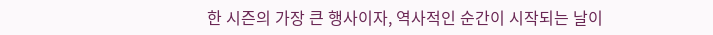한 시즌의 가장 큰 행사이자, 역사적인 순간이 시작되는 날이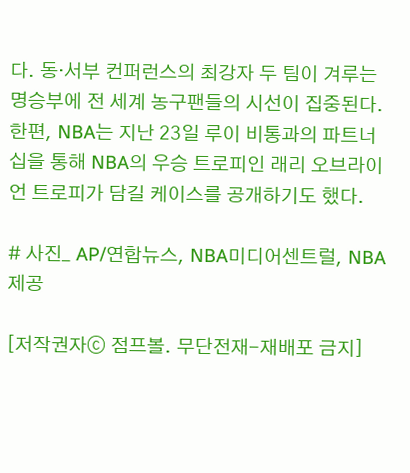다. 동‧서부 컨퍼런스의 최강자 두 팀이 겨루는 명승부에 전 세계 농구팬들의 시선이 집중된다. 한편, NBA는 지난 23일 루이 비통과의 파트너십을 통해 NBA의 우승 트로피인 래리 오브라이언 트로피가 담길 케이스를 공개하기도 했다.

# 사진_ AP/연합뉴스, NBA미디어센트럴, NBA 제공

[저작권자ⓒ 점프볼. 무단전재-재배포 금지]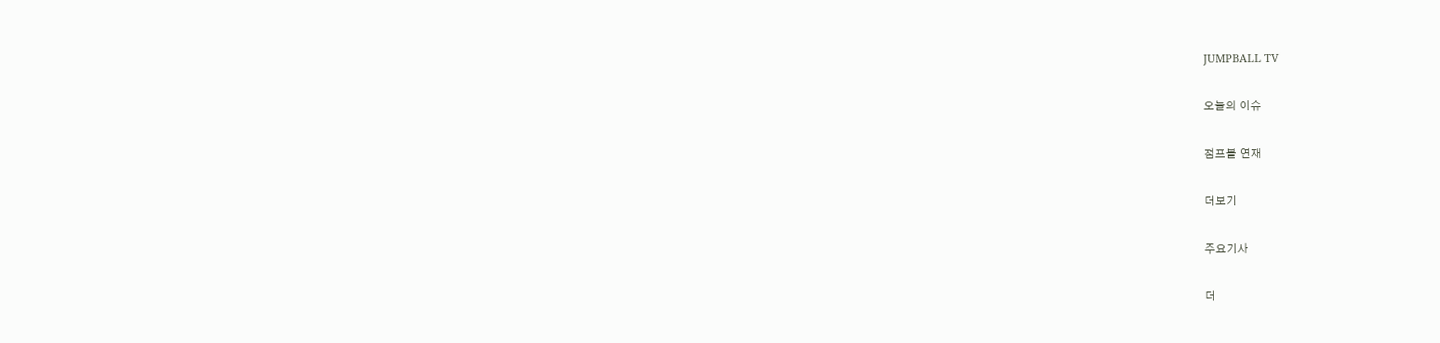JUMPBALL TV

오늘의 이슈

점프볼 연재

더보기

주요기사

더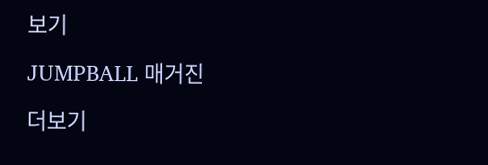보기

JUMPBALL 매거진

더보기